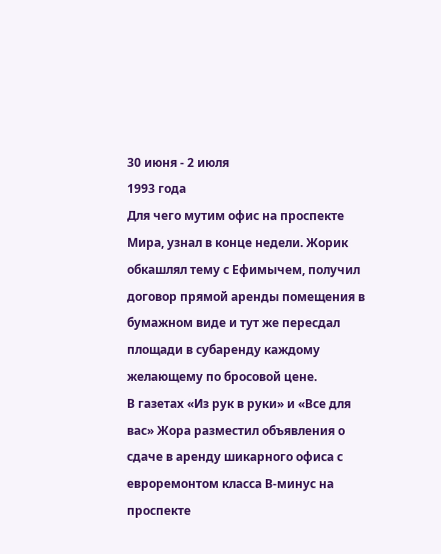30 июня - 2 июля
1993 года
Для чего мутим офис на проспекте Мира, узнал в конце недели. Жорик обкашлял тему с Ефимычем, получил договор прямой аренды помещения в бумажном виде и тут же пересдал площади в субаренду каждому желающему по бросовой цене.
В газетах «Из рук в руки» и «Все для вас» Жора разместил объявления о сдаче в аренду шикарного офиса с евроремонтом класса В-минус на проспекте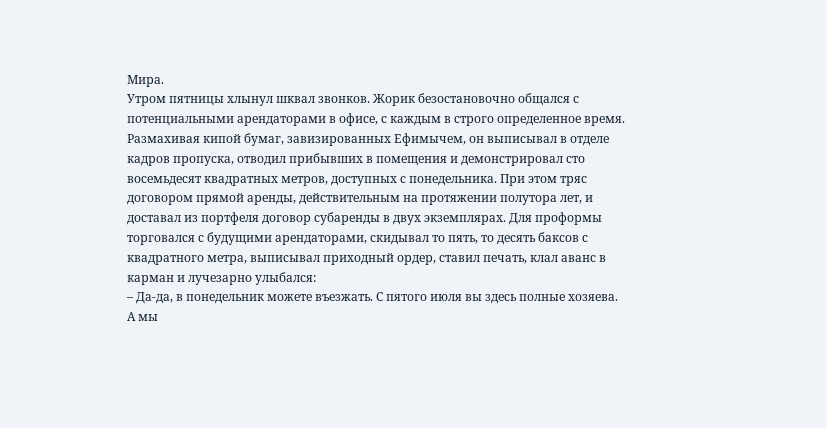Мира.
Утром пятницы хлынул шквал звонков. Жорик безостановочно общался с потенциальными арендаторами в офисе, с каждым в строго определенное время.
Размахивая кипой бумаг, завизированных Ефимычем, он выписывал в отделе кадров пропуска, отводил прибывших в помещения и демонстрировал сто восемьдесят квадратных метров, доступных с понедельника. При этом тряс договором прямой аренды, действительным на протяжении полутора лет, и доставал из портфеля договор субаренды в двух экземплярах. Для проформы торговался с будущими арендаторами, скидывал то пять, то десять баксов с квадратного метра, выписывал приходный ордер, ставил печать, клал аванс в карман и лучезарно улыбался:
– Да-да, в понедельник можете въезжать. С пятого июля вы здесь полные хозяева. А мы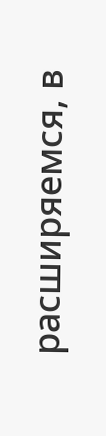расширяемся, в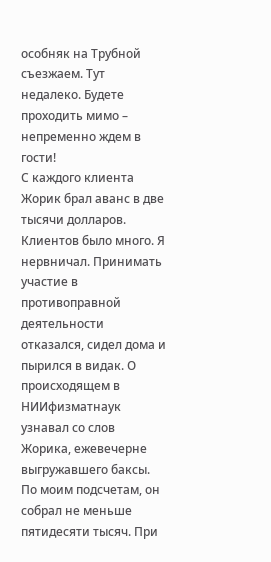особняк на Трубной съезжаем. Тут недалеко. Будете проходить мимо – непременно ждем в гости!
С каждого клиента Жорик брал аванс в две тысячи долларов. Клиентов было много. Я нервничал. Принимать участие в противоправной деятельности отказался, сидел дома и пырился в видак. О происходящем в НИИфизматнаук узнавал со слов Жорика, ежевечерне выгружавшего баксы.
По моим подсчетам, он собрал не меньше пятидесяти тысяч. При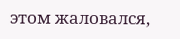этом жаловался,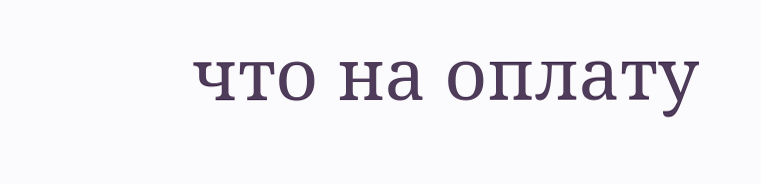что на оплату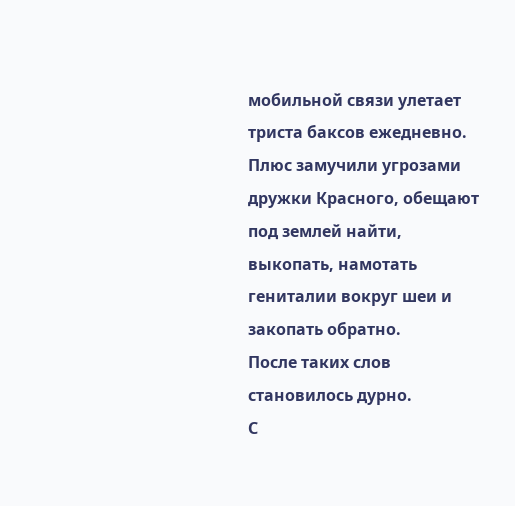мобильной связи улетает триста баксов ежедневно. Плюс замучили угрозами дружки Красного, обещают под землей найти, выкопать, намотать гениталии вокруг шеи и закопать обратно.
После таких слов становилось дурно.
С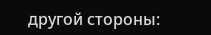другой стороны: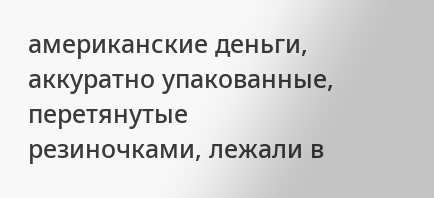американские деньги, аккуратно упакованные, перетянутые резиночками, лежали в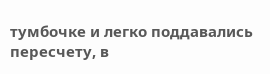тумбочке и легко поддавались пересчету, в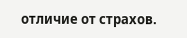отличие от страхов.